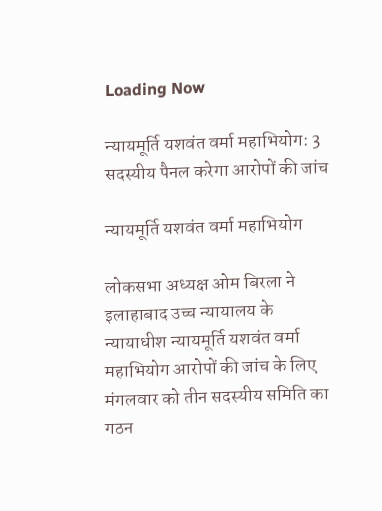Loading Now

न्यायमूर्ति यशवंत वर्मा महाभियोग: 3 सदस्यीय पैनल करेगा आरोपों की जांच

न्यायमूर्ति यशवंत वर्मा महाभियोग

लोकसभा अध्यक्ष ओम बिरला ने इलाहाबाद उच्च न्यायालय के न्यायाधीश न्यायमूर्ति यशवंत वर्मा महाभियोग आरोपों की जांच के लिए मंगलवार को तीन सदस्यीय समिति का गठन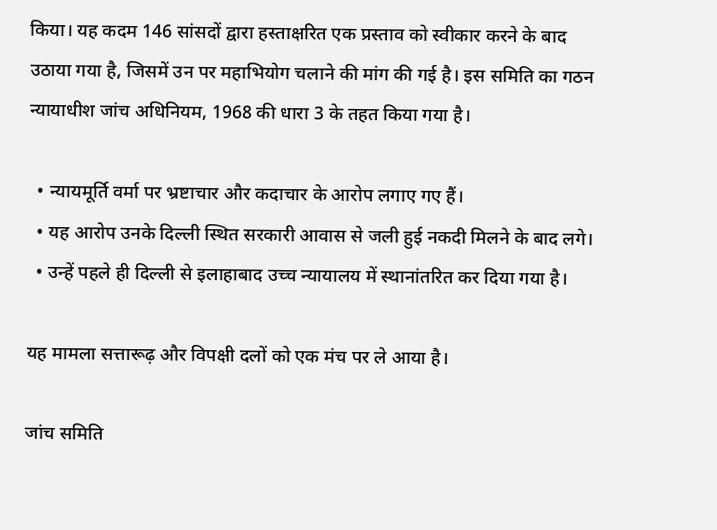किया। यह कदम 146 सांसदों द्वारा हस्ताक्षरित एक प्रस्ताव को स्वीकार करने के बाद उठाया गया है, जिसमें उन पर महाभियोग चलाने की मांग की गई है। इस समिति का गठन न्यायाधीश जांच अधिनियम, 1968 की धारा 3 के तहत किया गया है।

  • न्यायमूर्ति वर्मा पर भ्रष्टाचार और कदाचार के आरोप लगाए गए हैं।
  • यह आरोप उनके दिल्ली स्थित सरकारी आवास से जली हुई नकदी मिलने के बाद लगे।
  • उन्हें पहले ही दिल्ली से इलाहाबाद उच्च न्यायालय में स्थानांतरित कर दिया गया है।

यह मामला सत्तारूढ़ और विपक्षी दलों को एक मंच पर ले आया है।

जांच समिति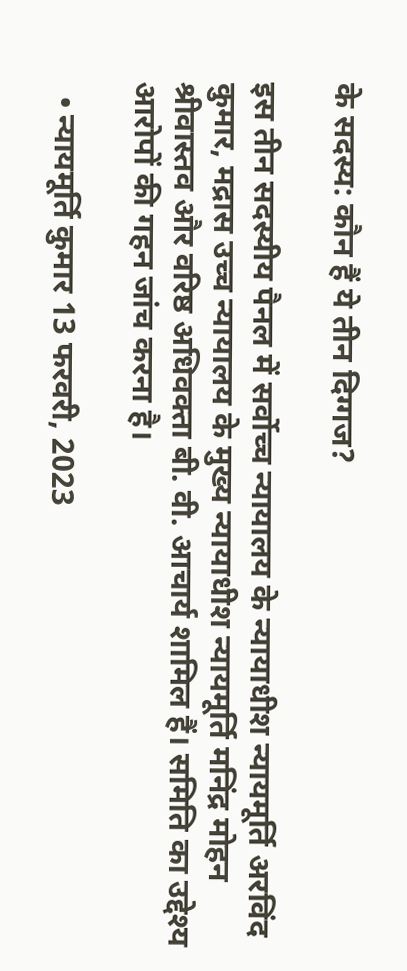के सदस्य: कौन हैं ये तीन दिग्गज?

इस तीन सदस्यीय पैनल में सर्वोच्च न्यायालय के न्यायाधीश न्यायमूर्ति अरविंद कुमार, मद्रास उच्च न्यायालय के मुख्य न्यायाधीश न्यायमूर्ति मनिंद्र मोहन श्रीवास्तव और वरिष्ठ अधिवक्ता बी. वी. आचार्य शामिल हैं। समिति का उद्देश्य आरोपों की गहन जांच करना है।

  • न्यायमूर्ति कुमार 13 फरवरी, 2023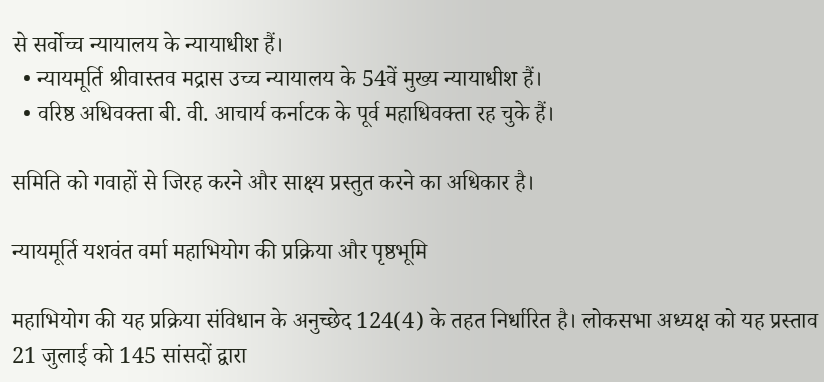से सर्वोच्च न्यायालय के न्यायाधीश हैं।
  • न्यायमूर्ति श्रीवास्तव मद्रास उच्च न्यायालय के 54वें मुख्य न्यायाधीश हैं।
  • वरिष्ठ अधिवक्ता बी. वी. आचार्य कर्नाटक के पूर्व महाधिवक्ता रह चुके हैं।

समिति को गवाहों से जिरह करने और साक्ष्य प्रस्तुत करने का अधिकार है।

न्यायमूर्ति यशवंत वर्मा महाभियोग की प्रक्रिया और पृष्ठभूमि

महाभियोग की यह प्रक्रिया संविधान के अनुच्छेद 124(4) के तहत निर्धारित है। लोकसभा अध्यक्ष को यह प्रस्ताव 21 जुलाई को 145 सांसदों द्वारा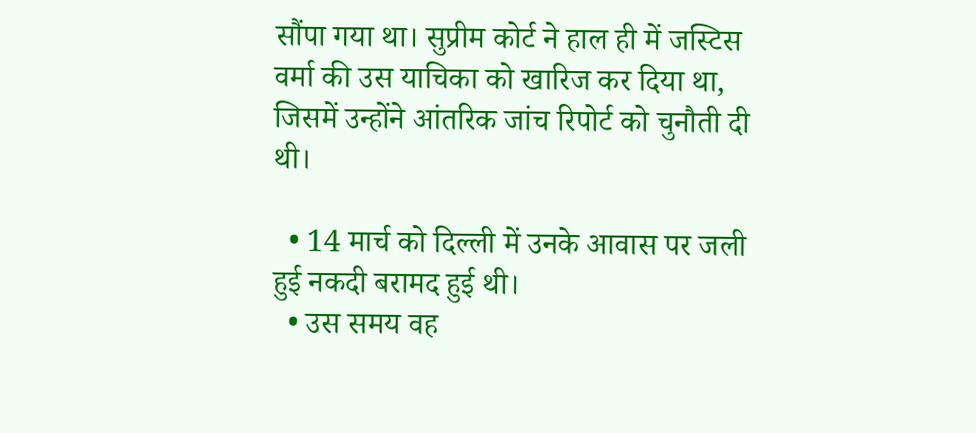सौंपा गया था। सुप्रीम कोर्ट ने हाल ही में जस्टिस वर्मा की उस याचिका को खारिज कर दिया था, जिसमें उन्होंने आंतरिक जांच रिपोर्ट को चुनौती दी थी।

  • 14 मार्च को दिल्ली में उनके आवास पर जली हुई नकदी बरामद हुई थी।
  • उस समय वह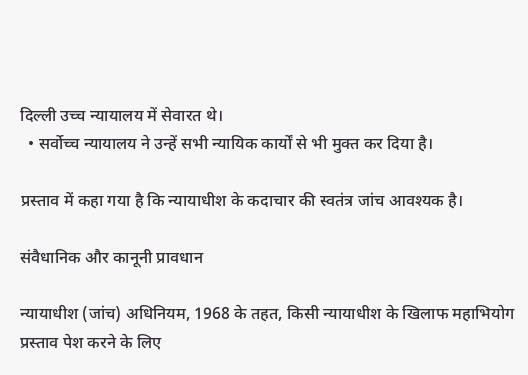दिल्ली उच्च न्यायालय में सेवारत थे।
  • सर्वोच्च न्यायालय ने उन्हें सभी न्यायिक कार्यों से भी मुक्त कर दिया है।

प्रस्ताव में कहा गया है कि न्यायाधीश के कदाचार की स्वतंत्र जांच आवश्यक है।

संवैधानिक और कानूनी प्रावधान

न्यायाधीश (जांच) अधिनियम, 1968 के तहत, किसी न्यायाधीश के खिलाफ महाभियोग प्रस्ताव पेश करने के लिए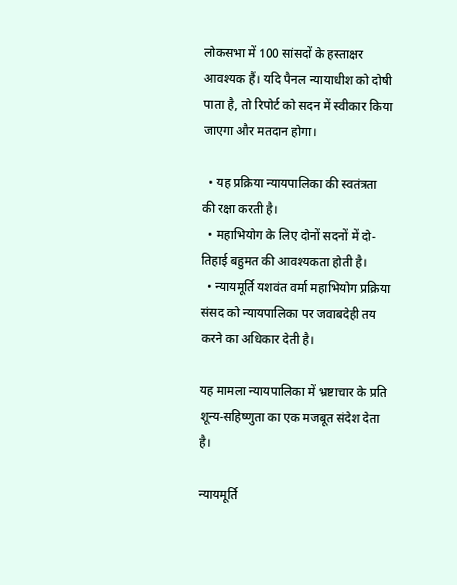लोकसभा में 100 सांसदों के हस्ताक्षर आवश्यक हैं। यदि पैनल न्यायाधीश को दोषी पाता है, तो रिपोर्ट को सदन में स्वीकार किया जाएगा और मतदान होगा।

  • यह प्रक्रिया न्यायपालिका की स्वतंत्रता की रक्षा करती है।
  • महाभियोग के लिए दोनों सदनों में दो-तिहाई बहुमत की आवश्यकता होती है।
  • न्यायमूर्ति यशवंत वर्मा महाभियोग प्रक्रिया संसद को न्यायपालिका पर जवाबदेही तय करने का अधिकार देती है।

यह मामला न्यायपालिका में भ्रष्टाचार के प्रति शून्य-सहिष्णुता का एक मजबूत संदेश देता है।

न्यायमूर्ति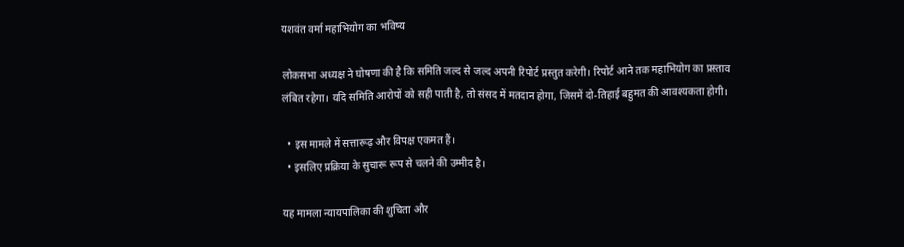यशवंत वर्मा महाभियोग का भविष्य

लोकसभा अध्यक्ष ने घोषणा की है कि समिति जल्द से जल्द अपनी रिपोर्ट प्रस्तुत करेगी। रिपोर्ट आने तक महाभियोग का प्रस्ताव लंबित रहेगा। यदि समिति आरोपों को सही पाती है, तो संसद में मतदान होगा, जिसमें दो-तिहाई बहुमत की आवश्यकता होगी।

  • इस मामले में सत्तारूढ़ और विपक्ष एकमत हैं।
  • इसलिए प्रक्रिया के सुचारू रूप से चलने की उम्मीद है।

यह मामला न्यायपालिका की शुचिता और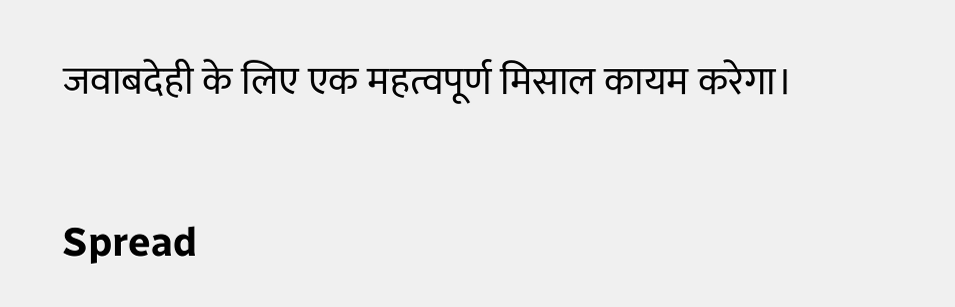जवाबदेही के लिए एक महत्वपूर्ण मिसाल कायम करेगा।

Spread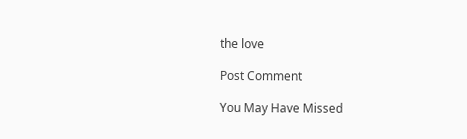the love

Post Comment

You May Have Missed